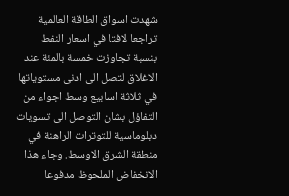شهدت اسواق الطاقة العالمية تراجعا لافتا في اسعار النفط بنسبة تجاوزت خمسة بالمئة عند الاغلاق لتصل الى ادنى مستوياتها في ثلاثة اسابيع وسط اجواء من التفاؤل بشان التوصل الى تسويات دبلوماسية للتوترات الراهنة في منطقة الشرق الاوسط. وجاء هذا الانخفاض الملحوظ مدفوعا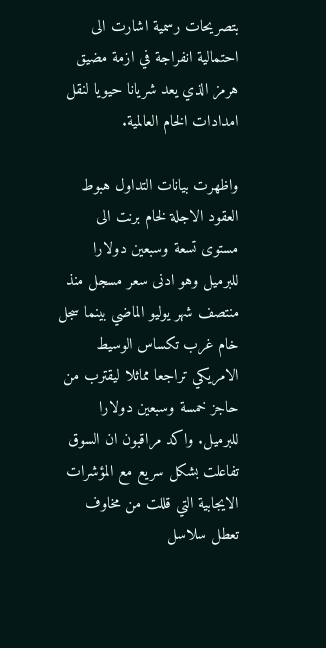بتصريحات رسمية اشارت الى احتمالية انفراجة في ازمة مضيق هرمز الذي يعد شريانا حيويا لنقل امدادات الخام العالمية.

واظهرت بيانات التداول هبوط العقود الاجلة لخام برنت الى مستوى تسعة وسبعين دولارا للبرميل وهو ادنى سعر مسجل منذ منتصف شهر يوليو الماضي بينما سجل خام غرب تكساس الوسيط الامريكي تراجعا مماثلا ليقترب من حاجز خمسة وسبعين دولارا للبرميل. واكد مراقبون ان السوق تفاعلت بشكل سريع مع المؤشرات الايجابية التي قللت من مخاوف تعطل سلاسل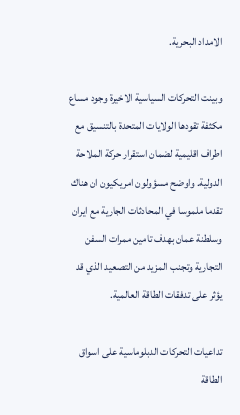الامداد البحرية.

وبينت التحركات السياسية الاخيرة وجود مساع مكثفة تقودها الولايات المتحدة بالتنسيق مع اطراف اقليمية لضمان استقرار حركة الملاحة الدولية. واوضح مسؤولون امريكيون ان هناك تقدما ملموسا في المحادثات الجارية مع ايران وسلطنة عمان بهدف تامين ممرات السفن التجارية وتجنب المزيد من التصعيد الذي قد يؤثر على تدفقات الطاقة العالمية.

تداعيات التحركات الدبلوماسية على اسواق الطاقة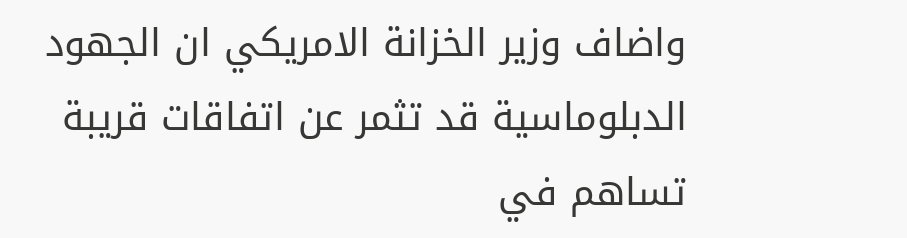واضاف وزير الخزانة الامريكي ان الجهود الدبلوماسية قد تثمر عن اتفاقات قريبة تساهم في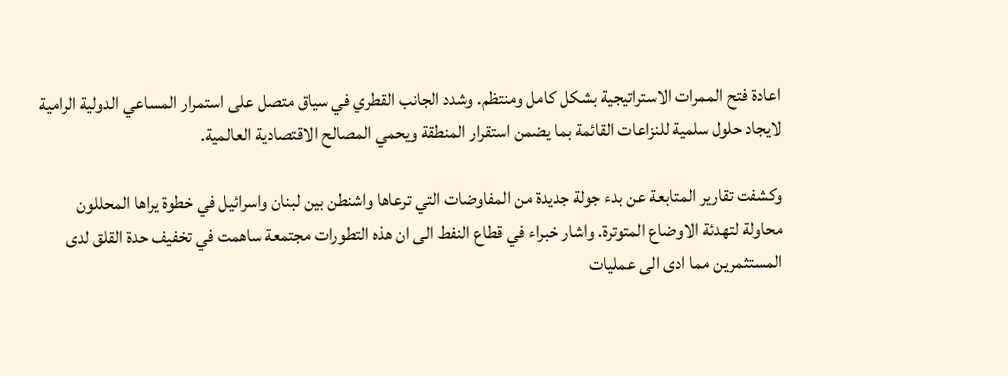اعادة فتح الممرات الاستراتيجية بشكل كامل ومنتظم. وشدد الجانب القطري في سياق متصل على استمرار المساعي الدولية الرامية لايجاد حلول سلمية للنزاعات القائمة بما يضمن استقرار المنطقة ويحمي المصالح الاقتصادية العالمية.

وكشفت تقارير المتابعة عن بدء جولة جديدة من المفاوضات التي ترعاها واشنطن بين لبنان واسرائيل في خطوة يراها المحللون محاولة لتهدئة الاوضاع المتوترة. واشار خبراء في قطاع النفط الى ان هذه التطورات مجتمعة ساهمت في تخفيف حدة القلق لدى المستثمرين مما ادى الى عمليات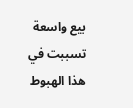بيع واسعة تسببت في هذا الهبوط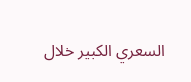السعري الكبير خلال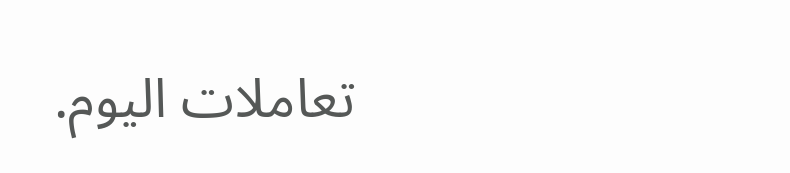تعاملات اليوم.